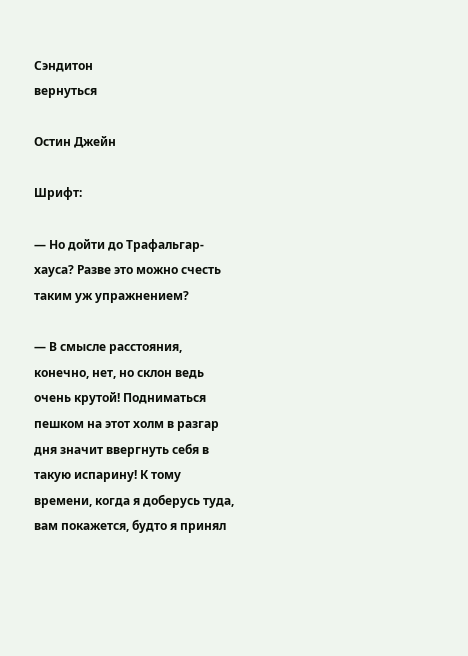Сэндитон
вернуться

Остин Джейн

Шрифт:

— Но дойти до Трафальгар-хауса? Разве это можно счесть таким уж упражнением?

— В смысле расстояния, конечно, нет, но склон ведь очень крутой! Подниматься пешком на этот холм в разгар дня значит ввергнуть себя в такую испарину! К тому времени, когда я доберусь туда, вам покажется, будто я принял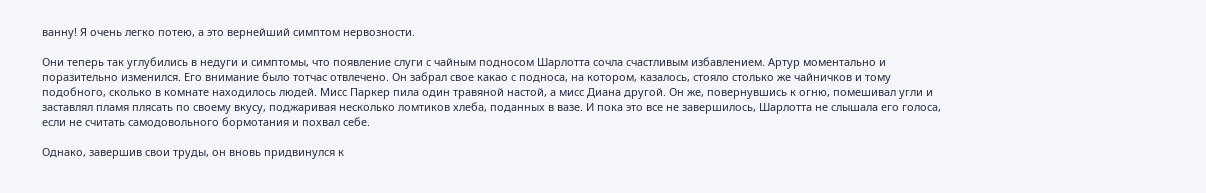ванну! Я очень легко потею, а это вернейший симптом нервозности.

Они теперь так углубились в недуги и симптомы, что появление слуги с чайным подносом Шарлотта сочла счастливым избавлением. Артур моментально и поразительно изменился. Его внимание было тотчас отвлечено. Он забрал свое какао с подноса, на котором, казалось, стояло столько же чайничков и тому подобного, сколько в комнате находилось людей. Мисс Паркер пила один травяной настой, а мисс Диана другой. Он же, повернувшись к огню, помешивал угли и заставлял пламя плясать по своему вкусу, поджаривая несколько ломтиков хлеба, поданных в вазе. И пока это все не завершилось, Шарлотта не слышала его голоса, если не считать самодовольного бормотания и похвал себе.

Однако, завершив свои труды, он вновь придвинулся к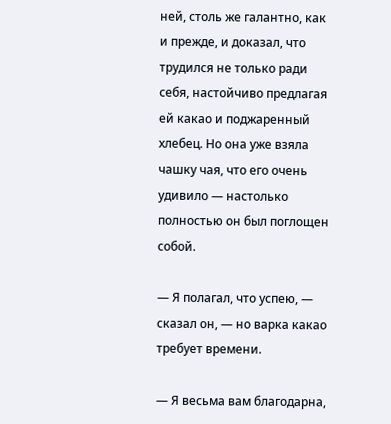ней, столь же галантно, как и прежде, и доказал, что трудился не только ради себя, настойчиво предлагая ей какао и поджаренный хлебец. Но она уже взяла чашку чая, что его очень удивило — настолько полностью он был поглощен собой.

— Я полагал, что успею, — сказал он, — но варка какао требует времени.

— Я весьма вам благодарна,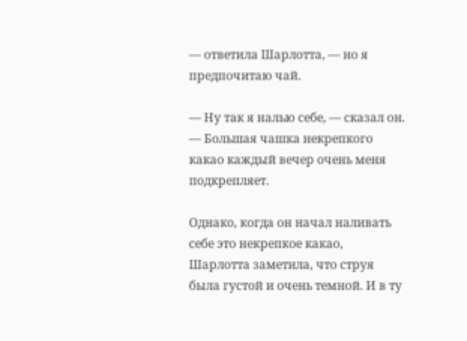— ответила Шарлотта, — но я предпочитаю чай.

— Ну так я налью себе, — сказал он. — Большая чашка некрепкого какао каждый вечер очень меня подкрепляет.

Однако, когда он начал наливать себе это некрепкое какао, Шарлотта заметила, что струя была густой и очень темной. И в ту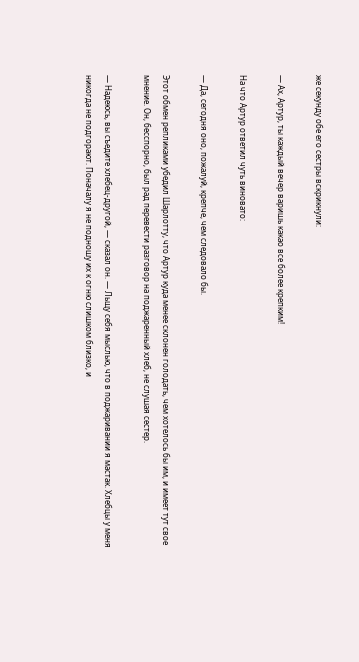же секунду обе его сестры вскрикнули:

— Ах, Артур, ты каждый вечер варишь какао все более крепким!

На что Артур ответил чуть виновато:

— Да, сегодня оно, пожалуй, крепче, чем следовало бы.

Этот обмен репликами убедил Шарлотту, что Артур куда менее склонен голодать, чем хотелось бы им, и имеет тут свое мнение. Он, бесспорно, был рад перевести разговор на поджаренный хлеб, не слушая сестер.

— Надеюсь, вы съедите хлебец-другой, — сказал он. — Льщу себя мыслью, что в поджаривании я мастак. Хлебцы у меня никогда не подгорают. Поначалу я не подношу их к огню слишком близко, и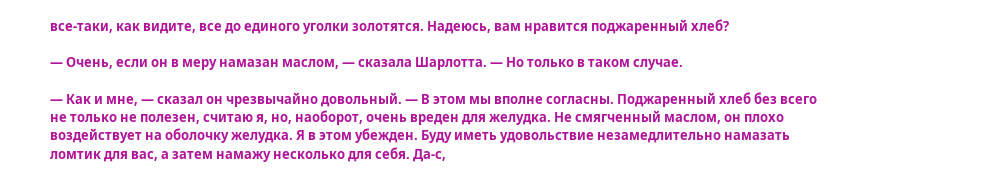все-таки, как видите, все до единого уголки золотятся. Надеюсь, вам нравится поджаренный хлеб?

— Очень, если он в меру намазан маслом, — сказала Шарлотта. — Но только в таком случае.

— Как и мне, — сказал он чрезвычайно довольный. — В этом мы вполне согласны. Поджаренный хлеб без всего не только не полезен, считаю я, но, наоборот, очень вреден для желудка. Не смягченный маслом, он плохо воздействует на оболочку желудка. Я в этом убежден. Буду иметь удовольствие незамедлительно намазать ломтик для вас, а затем намажу несколько для себя. Да-с,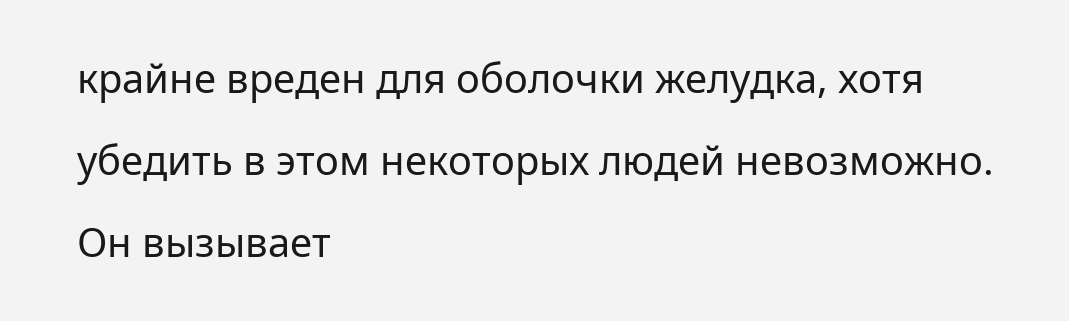крайне вреден для оболочки желудка, хотя убедить в этом некоторых людей невозможно. Он вызывает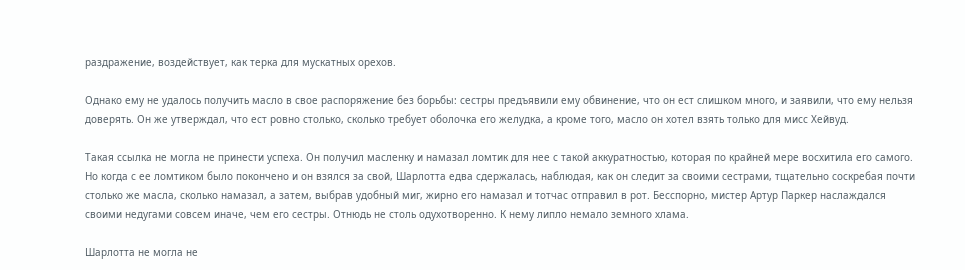раздражение, воздействует, как терка для мускатных орехов.

Однако ему не удалось получить масло в свое распоряжение без борьбы: сестры предъявили ему обвинение, что он ест слишком много, и заявили, что ему нельзя доверять. Он же утверждал, что ест ровно столько, сколько требует оболочка его желудка, а кроме того, масло он хотел взять только для мисс Хейвуд.

Такая ссылка не могла не принести успеха. Он получил масленку и намазал ломтик для нее с такой аккуратностью, которая по крайней мере восхитила его самого. Но когда с ее ломтиком было покончено и он взялся за свой, Шарлотта едва сдержалась, наблюдая, как он следит за своими сестрами, тщательно соскребая почти столько же масла, сколько намазал, а затем, выбрав удобный миг, жирно его намазал и тотчас отправил в рот. Бесспорно, мистер Артур Паркер наслаждался своими недугами совсем иначе, чем его сестры. Отнюдь не столь одухотворенно. К нему липло немало земного хлама.

Шарлотта не могла не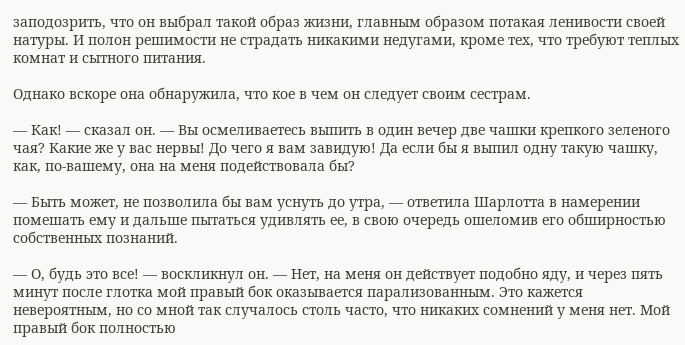заподозрить, что он выбрал такой образ жизни, главным образом потакая ленивости своей натуры. И полон решимости не страдать никакими недугами, кроме тех, что требуют теплых комнат и сытного питания.

Однако вскоре она обнаружила, что кое в чем он следует своим сестрам.

— Как! — сказал он. — Вы осмеливаетесь выпить в один вечер две чашки крепкого зеленого чая? Какие же у вас нервы! До чего я вам завидую! Да если бы я выпил одну такую чашку, как, по-вашему, она на меня подействовала бы?

— Быть может, не позволила бы вам уснуть до утра, — ответила Шарлотта в намерении помешать ему и дальше пытаться удивлять ее, в свою очередь ошеломив его обширностью собственных познаний.

— О, будь это все! — воскликнул он. — Нет, на меня он действует подобно яду, и через пять минут после глотка мой правый бок оказывается парализованным. Это кажется невероятным, но со мной так случалось столь часто, что никаких сомнений у меня нет. Мой правый бок полностью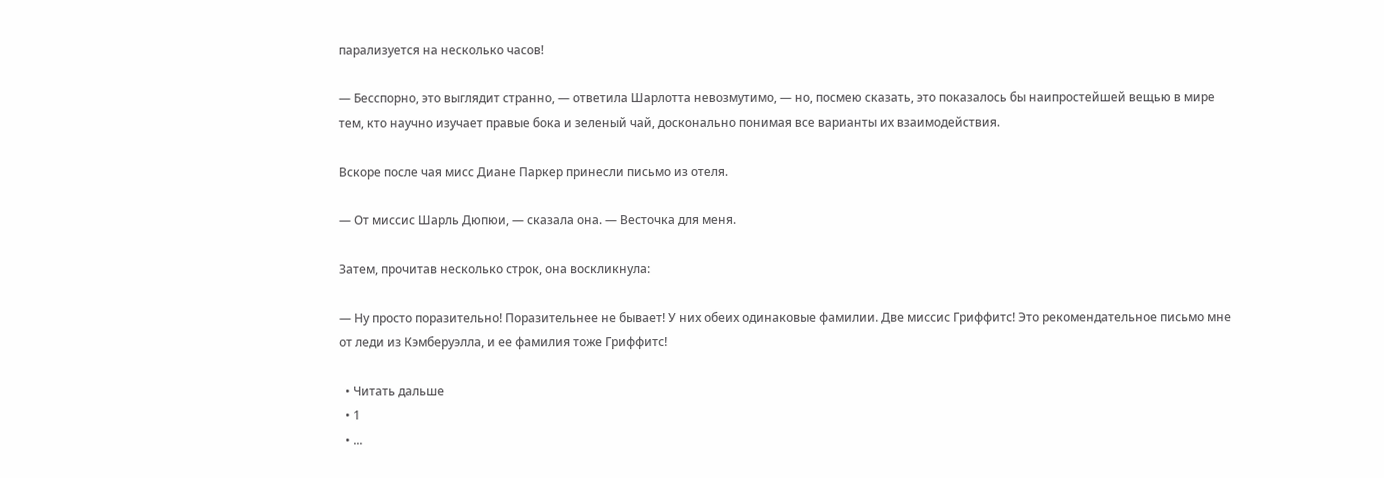парализуется на несколько часов!

— Бесспорно, это выглядит странно, — ответила Шарлотта невозмутимо, — но, посмею сказать, это показалось бы наипростейшей вещью в мире тем, кто научно изучает правые бока и зеленый чай, досконально понимая все варианты их взаимодействия.

Вскоре после чая мисс Диане Паркер принесли письмо из отеля.

— От миссис Шарль Дюпюи, — сказала она. — Весточка для меня.

Затем, прочитав несколько строк, она воскликнула:

— Ну просто поразительно! Поразительнее не бывает! У них обеих одинаковые фамилии. Две миссис Гриффитс! Это рекомендательное письмо мне от леди из Кэмберуэлла, и ее фамилия тоже Гриффитс!

  • Читать дальше
  • 1
  • ...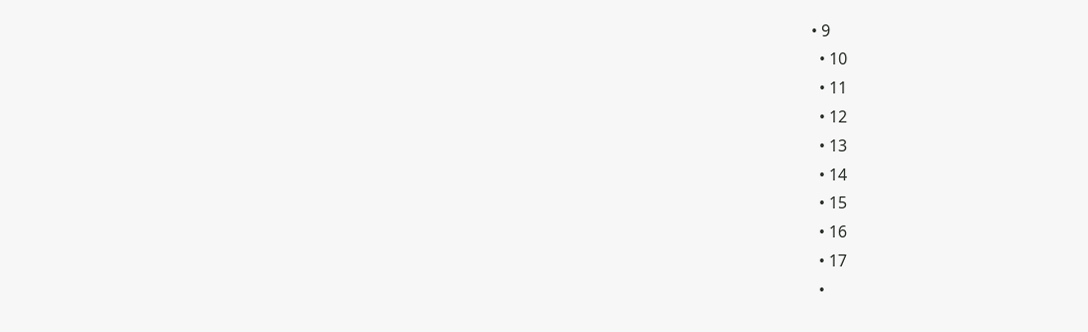• 9
  • 10
  • 11
  • 12
  • 13
  • 14
  • 15
  • 16
  • 17
  •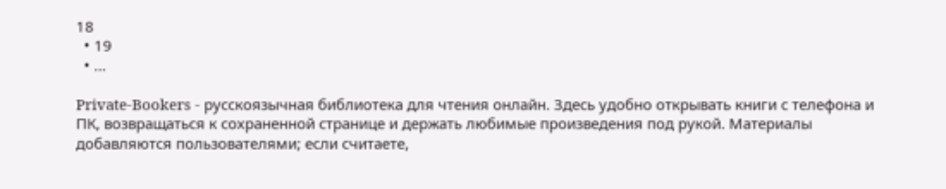18
  • 19
  • ...

Private-Bookers - русскоязычная библиотека для чтения онлайн. Здесь удобно открывать книги с телефона и ПК, возвращаться к сохраненной странице и держать любимые произведения под рукой. Материалы добавляются пользователями; если считаете,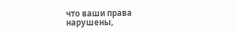что ваши права нарушены,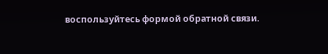воспользуйтесь формой обратной связи.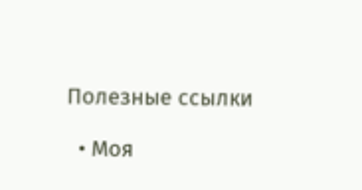Полезные ссылки

  • Моя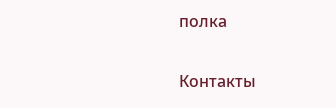полка

Контакты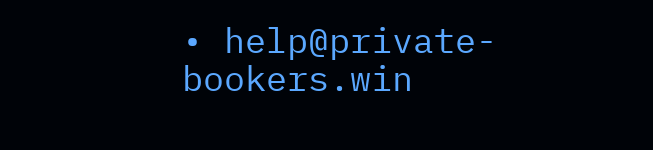• help@private-bookers.win